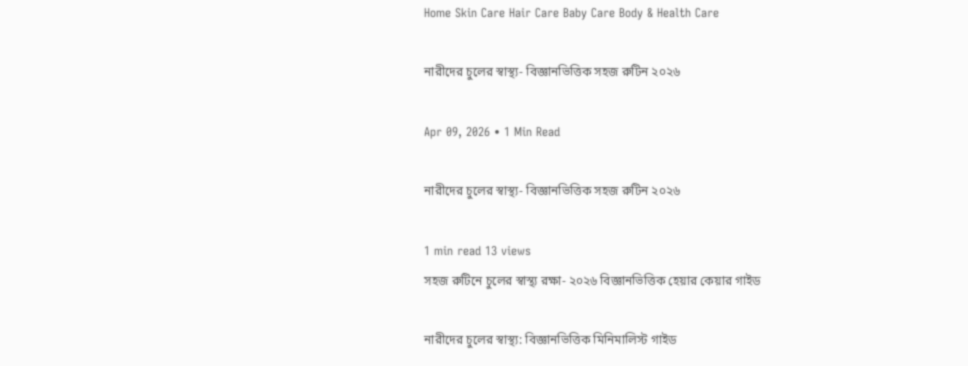Home Skin Care Hair Care Baby Care Body & Health Care

নারীদের চুলের স্বাস্থ্য- বিজ্ঞানভিত্তিক সহজ রুটিন ২০২৬

Apr 09, 2026 • 1 Min Read

নারীদের চুলের স্বাস্থ্য- বিজ্ঞানভিত্তিক সহজ রুটিন ২০২৬

1 min read 13 views
সহজ রুটিনে চুলের স্বাস্থ্য রক্ষা- ২০২৬ বিজ্ঞানভিত্তিক হেয়ার কেয়ার গাইড

নারীদের চুলের স্বাস্থ্য: বিজ্ঞানভিত্তিক মিনিমালিস্ট গাইড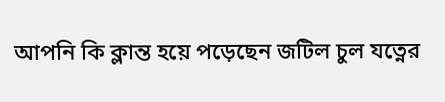আপনি কি ক্লান্ত হয়ে পড়েছেন জটিল চুল যত্নের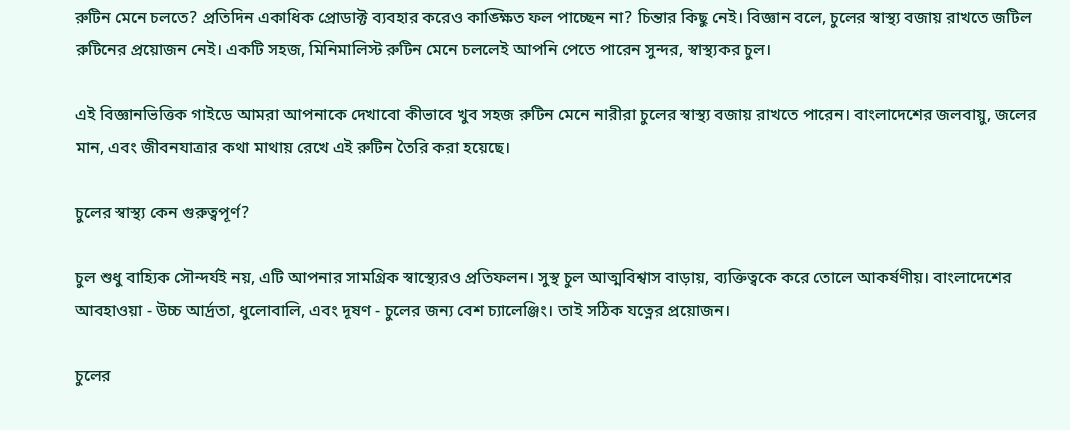রুটিন মেনে চলতে? প্রতিদিন একাধিক প্রোডাক্ট ব্যবহার করেও কাঙ্ক্ষিত ফল পাচ্ছেন না? চিন্তার কিছু নেই। বিজ্ঞান বলে, চুলের স্বাস্থ্য বজায় রাখতে জটিল রুটিনের প্রয়োজন নেই। একটি সহজ, মিনিমালিস্ট রুটিন মেনে চললেই আপনি পেতে পারেন সুন্দর, স্বাস্থ্যকর চুল।

এই বিজ্ঞানভিত্তিক গাইডে আমরা আপনাকে দেখাবো কীভাবে খুব সহজ রুটিন মেনে নারীরা চুলের স্বাস্থ্য বজায় রাখতে পারেন। বাংলাদেশের জলবায়ু, জলের মান, এবং জীবনযাত্রার কথা মাথায় রেখে এই রুটিন তৈরি করা হয়েছে।

চুলের স্বাস্থ্য কেন গুরুত্বপূর্ণ?

চুল শুধু বাহ্যিক সৌন্দর্যই নয়, এটি আপনার সামগ্রিক স্বাস্থ্যেরও প্রতিফলন। সুস্থ চুল আত্মবিশ্বাস বাড়ায়, ব্যক্তিত্বকে করে তোলে আকর্ষণীয়। বাংলাদেশের আবহাওয়া - উচ্চ আর্দ্রতা, ধুলোবালি, এবং দূষণ - চুলের জন্য বেশ চ্যালেঞ্জিং। তাই সঠিক যত্নের প্রয়োজন।

চুলের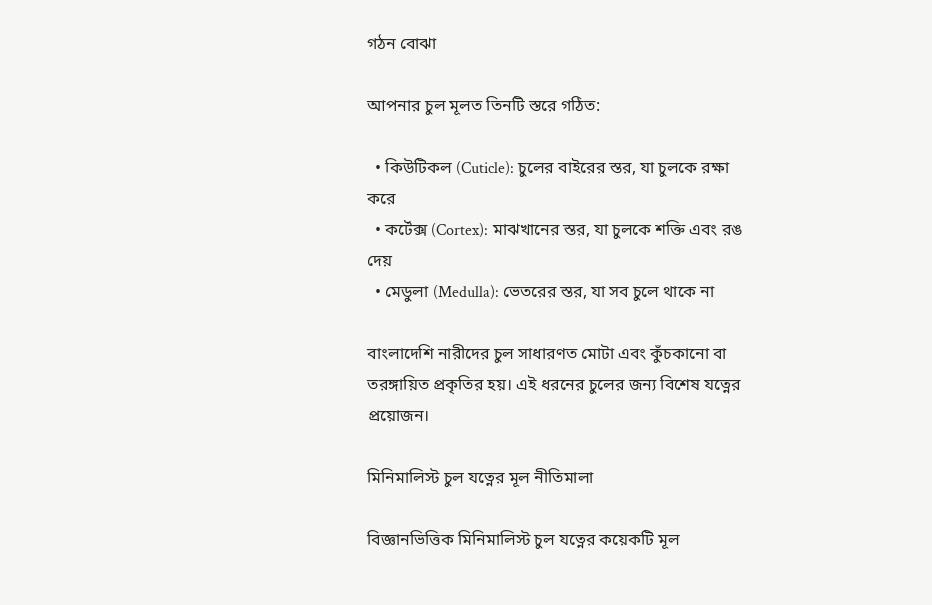গঠন বোঝা

আপনার চুল মূলত তিনটি স্তরে গঠিত:

  • কিউটিকল (Cuticle): চুলের বাইরের স্তর, যা চুলকে রক্ষা করে
  • কর্টেক্স (Cortex): মাঝখানের স্তর, যা চুলকে শক্তি এবং রঙ দেয়
  • মেডুলা (Medulla): ভেতরের স্তর, যা সব চুলে থাকে না

বাংলাদেশি নারীদের চুল সাধারণত মোটা এবং কুঁচকানো বা তরঙ্গায়িত প্রকৃতির হয়। এই ধরনের চুলের জন্য বিশেষ যত্নের প্রয়োজন।

মিনিমালিস্ট চুল যত্নের মূল নীতিমালা

বিজ্ঞানভিত্তিক মিনিমালিস্ট চুল যত্নের কয়েকটি মূল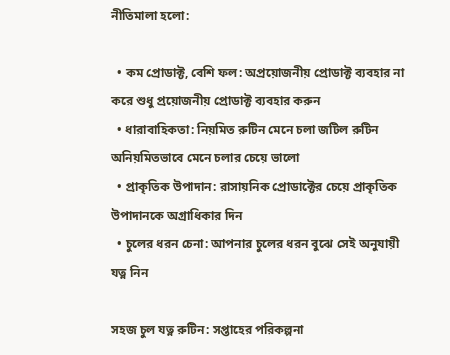নীতিমালা হলো:

  • কম প্রোডাক্ট, বেশি ফল: অপ্রয়োজনীয় প্রোডাক্ট ব্যবহার না করে শুধু প্রয়োজনীয় প্রোডাক্ট ব্যবহার করুন
  • ধারাবাহিকতা: নিয়মিত রুটিন মেনে চলা জটিল রুটিন অনিয়মিতভাবে মেনে চলার চেয়ে ভালো
  • প্রাকৃতিক উপাদান: রাসায়নিক প্রোডাক্টের চেয়ে প্রাকৃতিক উপাদানকে অগ্রাধিকার দিন
  • চুলের ধরন চেনা: আপনার চুলের ধরন বুঝে সেই অনুযায়ী যত্ন নিন

সহজ চুল যত্ন রুটিন: সপ্তাহের পরিকল্পনা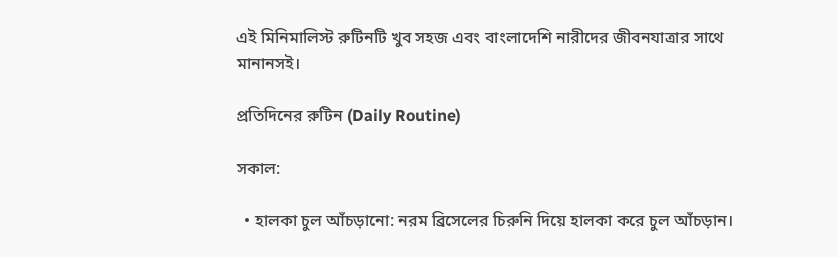এই মিনিমালিস্ট রুটিনটি খুব সহজ এবং বাংলাদেশি নারীদের জীবনযাত্রার সাথে মানানসই।

প্রতিদিনের রুটিন (Daily Routine)

সকাল:

  • হালকা চুল আঁচড়ানো: নরম ব্রিসেলের চিরুনি দিয়ে হালকা করে চুল আঁচড়ান।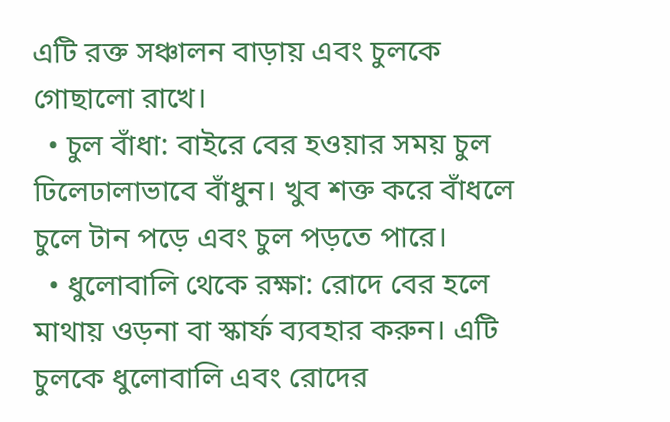এটি রক্ত সঞ্চালন বাড়ায় এবং চুলকে গোছালো রাখে।
  • চুল বাঁধা: বাইরে বের হওয়ার সময় চুল ঢিলেঢালাভাবে বাঁধুন। খুব শক্ত করে বাঁধলে চুলে টান পড়ে এবং চুল পড়তে পারে।
  • ধুলোবালি থেকে রক্ষা: রোদে বের হলে মাথায় ওড়না বা স্কার্ফ ব্যবহার করুন। এটি চুলকে ধুলোবালি এবং রোদের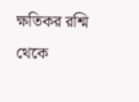ক্ষতিকর রশ্মি থেকে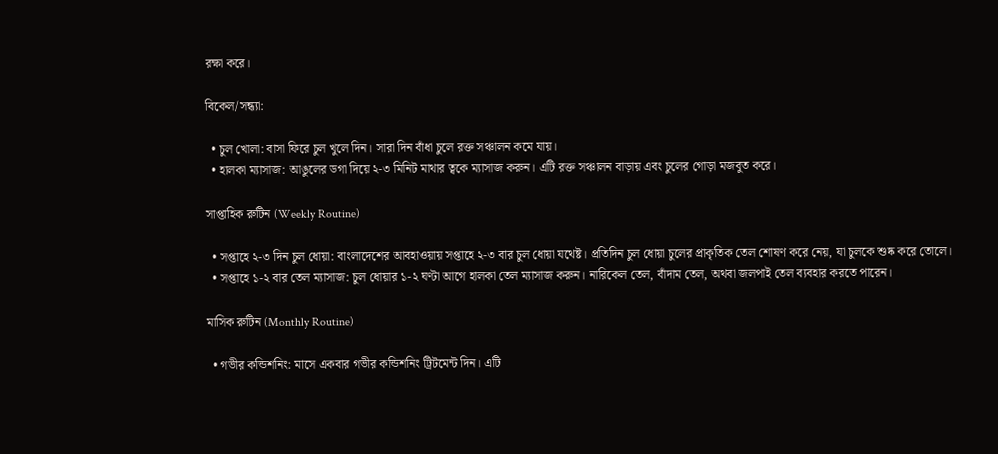রক্ষা করে।

বিকেল/সন্ধ্যা:

  • চুল খোলা: বাসা ফিরে চুল খুলে দিন। সারা দিন বাঁধা চুলে রক্ত সঞ্চালন কমে যায়।
  • হালকা ম্যাসাজ: আঙুলের ডগা দিয়ে ২-৩ মিনিট মাথার ত্বকে ম্যাসাজ করুন। এটি রক্ত সঞ্চালন বাড়ায় এবং চুলের গোড়া মজবুত করে।

সাপ্তাহিক রুটিন (Weekly Routine)

  • সপ্তাহে ২-৩ দিন চুল ধোয়া: বাংলাদেশের আবহাওয়ায় সপ্তাহে ২-৩ বার চুল ধোয়া যথেষ্ট। প্রতিদিন চুল ধোয়া চুলের প্রাকৃতিক তেল শোষণ করে নেয়, যা চুলকে শুষ্ক করে তোলে।
  • সপ্তাহে ১-২ বার তেল ম্যাসাজ: চুল ধোয়ার ১-২ ঘণ্টা আগে হালকা তেল ম্যাসাজ করুন। নারিকেল তেল, বাঁদাম তেল, অথবা জলপাই তেল ব্যবহার করতে পারেন।

মাসিক রুটিন (Monthly Routine)

  • গভীর কন্ডিশনিং: মাসে একবার গভীর কন্ডিশনিং ট্রিটমেন্ট দিন। এটি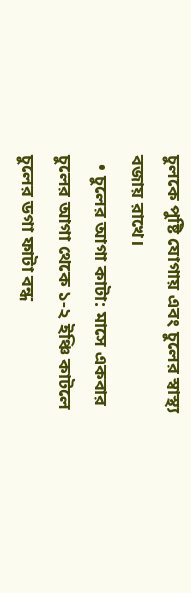চুলকে পুষ্টি যোগায় এবং চুলের স্বাস্থ্য বজায় রাখে।
  • চুলের আগা কাটা: মাসে একবার চুলের আগা থেকে ১-২ ইঞ্চি কাটলে চুলের ডগা ফাটা বন্ধ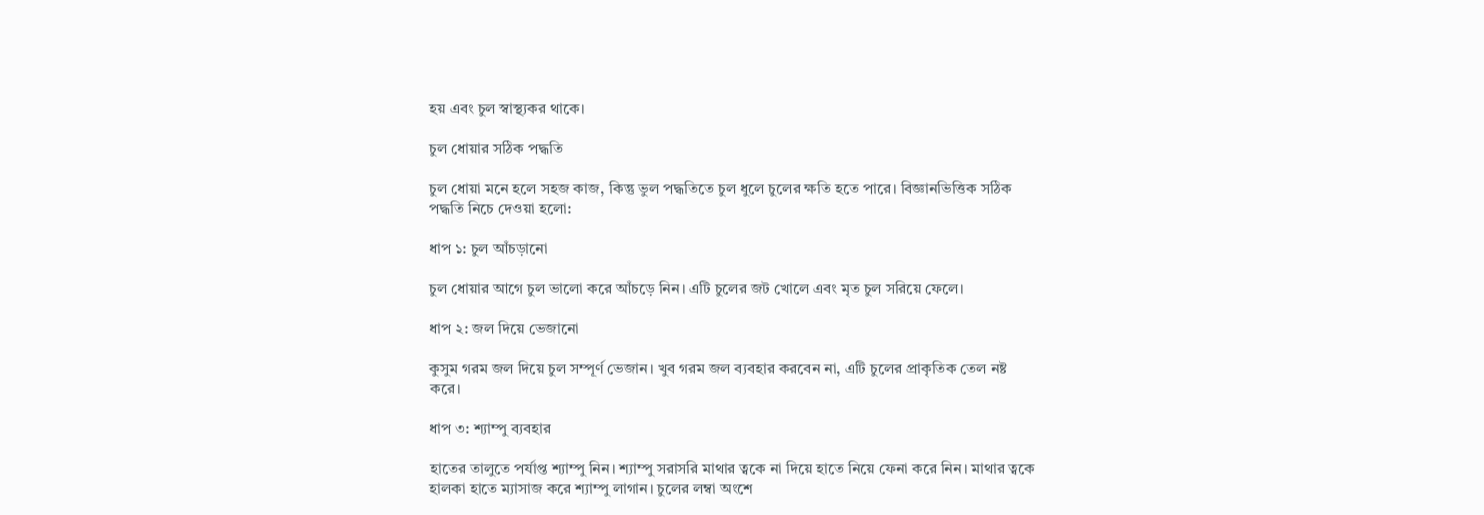হয় এবং চুল স্বাস্থ্যকর থাকে।

চুল ধোয়ার সঠিক পদ্ধতি

চুল ধোয়া মনে হলে সহজ কাজ, কিন্তু ভুল পদ্ধতিতে চুল ধুলে চুলের ক্ষতি হতে পারে। বিজ্ঞানভিত্তিক সঠিক পদ্ধতি নিচে দেওয়া হলো:

ধাপ ১: চুল আঁচড়ানো

চুল ধোয়ার আগে চুল ভালো করে আঁচড়ে নিন। এটি চুলের জট খোলে এবং মৃত চুল সরিয়ে ফেলে।

ধাপ ২: জল দিয়ে ভেজানো

কুসুম গরম জল দিয়ে চুল সম্পূর্ণ ভেজান। খুব গরম জল ব্যবহার করবেন না, এটি চুলের প্রাকৃতিক তেল নষ্ট করে।

ধাপ ৩: শ্যাম্পু ব্যবহার

হাতের তালুতে পর্যাপ্ত শ্যাম্পু নিন। শ্যাম্পু সরাসরি মাথার ত্বকে না দিয়ে হাতে নিয়ে ফেনা করে নিন। মাথার ত্বকে হালকা হাতে ম্যাসাজ করে শ্যাম্পু লাগান। চুলের লম্বা অংশে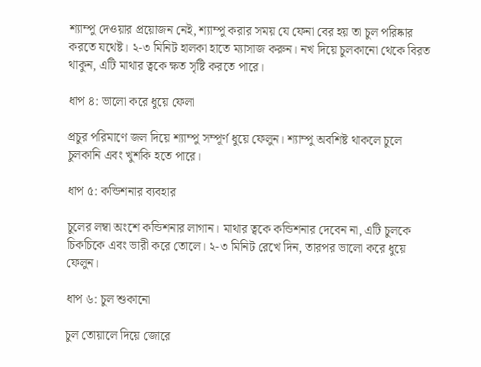শ্যাম্পু দেওয়ার প্রয়োজন নেই, শ্যাম্পু করার সময় যে ফেনা বের হয় তা চুল পরিষ্কার করতে যথেষ্ট। ২-৩ মিনিট হালকা হাতে ম্যাসাজ করুন। নখ দিয়ে চুলকানো থেকে বিরত থাকুন, এটি মাথার ত্বকে ক্ষত সৃষ্টি করতে পারে।

ধাপ ৪: ভালো করে ধুয়ে ফেলা

প্রচুর পরিমাণে জল দিয়ে শ্যাম্পু সম্পূর্ণ ধুয়ে ফেলুন। শ্যাম্পু অবশিষ্ট থাকলে চুলে চুলকানি এবং খুশকি হতে পারে।

ধাপ ৫: কন্ডিশনার ব্যবহার

চুলের লম্বা অংশে কন্ডিশনার লাগান। মাথার ত্বকে কন্ডিশনার দেবেন না, এটি চুলকে চিকচিকে এবং ভারী করে তোলে। ২-৩ মিনিট রেখে দিন, তারপর ভালো করে ধুয়ে ফেলুন।

ধাপ ৬: চুল শুকানো

চুল তোয়ালে দিয়ে জোরে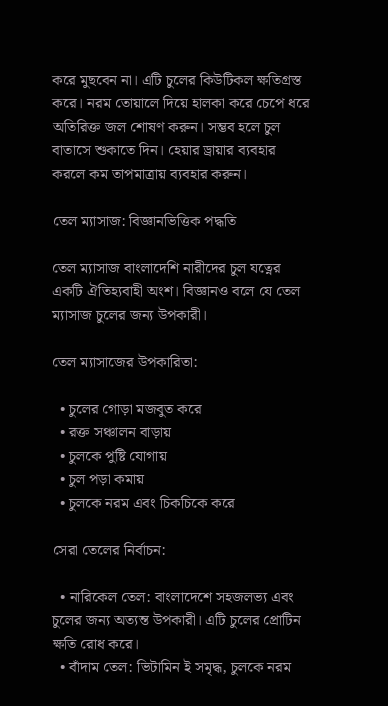করে মুছবেন না। এটি চুলের কিউটিকল ক্ষতিগ্রস্ত করে। নরম তোয়ালে দিয়ে হালকা করে চেপে ধরে অতিরিক্ত জল শোষণ করুন। সম্ভব হলে চুল বাতাসে শুকাতে দিন। হেয়ার ড্রায়ার ব্যবহার করলে কম তাপমাত্রায় ব্যবহার করুন।

তেল ম্যাসাজ: বিজ্ঞানভিত্তিক পদ্ধতি

তেল ম্যাসাজ বাংলাদেশি নারীদের চুল যত্নের একটি ঐতিহ্যবাহী অংশ। বিজ্ঞানও বলে যে তেল ম্যাসাজ চুলের জন্য উপকারী।

তেল ম্যাসাজের উপকারিতা:

  • চুলের গোড়া মজবুত করে
  • রক্ত সঞ্চালন বাড়ায়
  • চুলকে পুষ্টি যোগায়
  • চুল পড়া কমায়
  • চুলকে নরম এবং চিকচিকে করে

সেরা তেলের নির্বাচন:

  • নারিকেল তেল: বাংলাদেশে সহজলভ্য এবং চুলের জন্য অত্যন্ত উপকারী। এটি চুলের প্রোটিন ক্ষতি রোধ করে।
  • বাঁদাম তেল: ভিটামিন ই সমৃদ্ধ, চুলকে নরম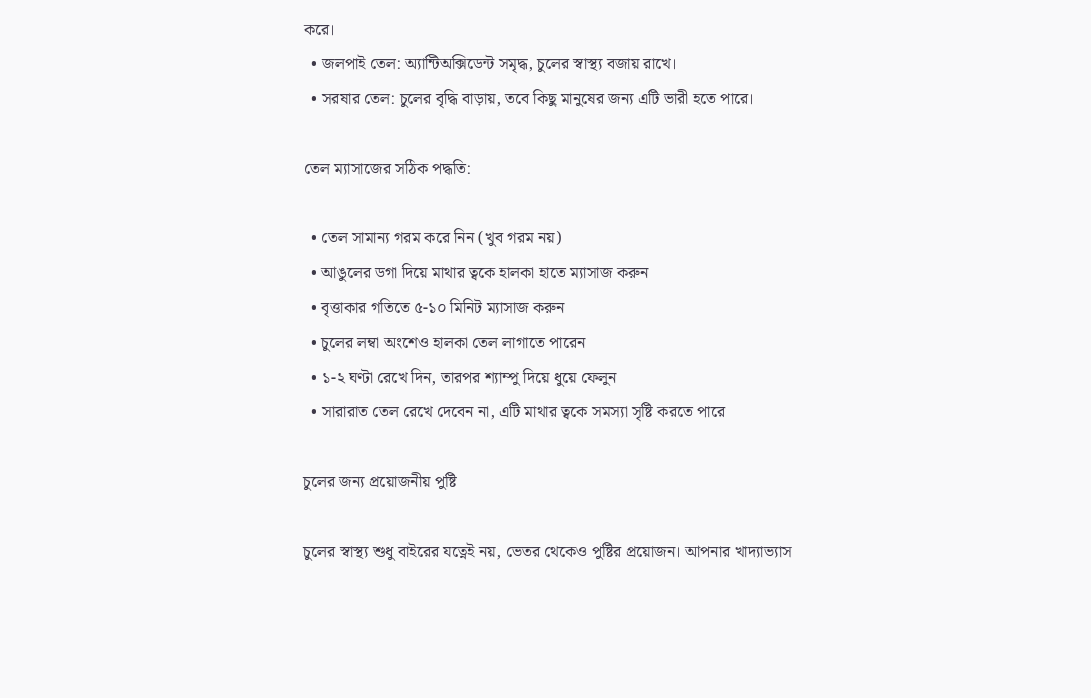করে।
  • জলপাই তেল: অ্যান্টিঅক্সিডেন্ট সমৃদ্ধ, চুলের স্বাস্থ্য বজায় রাখে।
  • সরষার তেল: চুলের বৃদ্ধি বাড়ায়, তবে কিছু মানুষের জন্য এটি ভারী হতে পারে।

তেল ম্যাসাজের সঠিক পদ্ধতি:

  • তেল সামান্য গরম করে নিন (খুব গরম নয়)
  • আঙুলের ডগা দিয়ে মাথার ত্বকে হালকা হাতে ম্যাসাজ করুন
  • বৃত্তাকার গতিতে ৫-১০ মিনিট ম্যাসাজ করুন
  • চুলের লম্বা অংশেও হালকা তেল লাগাতে পারেন
  • ১-২ ঘণ্টা রেখে দিন, তারপর শ্যাম্পু দিয়ে ধুয়ে ফেলুন
  • সারারাত তেল রেখে দেবেন না, এটি মাথার ত্বকে সমস্যা সৃষ্টি করতে পারে

চুলের জন্য প্রয়োজনীয় পুষ্টি

চুলের স্বাস্থ্য শুধু বাইরের যত্নেই নয়, ভেতর থেকেও পুষ্টির প্রয়োজন। আপনার খাদ্যাভ্যাস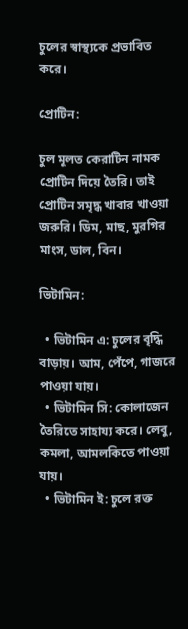চুলের স্বাস্থ্যকে প্রভাবিত করে।

প্রোটিন:

চুল মূলত কেরাটিন নামক প্রোটিন দিয়ে তৈরি। তাই প্রোটিন সমৃদ্ধ খাবার খাওয়া জরুরি। ডিম, মাছ, মুরগির মাংস, ডাল, বিন।

ভিটামিন:

  • ভিটামিন এ: চুলের বৃদ্ধি বাড়ায়। আম, পেঁপে, গাজরে পাওয়া যায়।
  • ভিটামিন সি: কোলাজেন তৈরিতে সাহায্য করে। লেবু, কমলা, আমলকিতে পাওয়া যায়।
  • ভিটামিন ই: চুলে রক্ত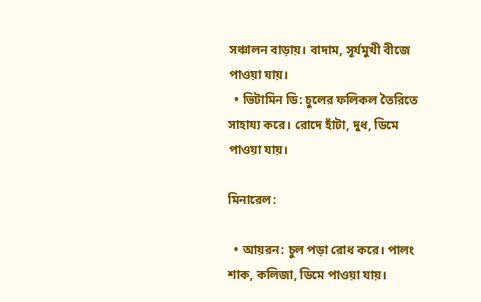সঞ্চালন বাড়ায়। বাদাম, সূর্যমুখী বীজে পাওয়া যায়।
  • ভিটামিন ডি: চুলের ফলিকল তৈরিতে সাহায্য করে। রোদে হাঁটা, দুধ, ডিমে পাওয়া যায়।

মিনারেল:

  • আয়রন: চুল পড়া রোধ করে। পালং শাক, কলিজা, ডিমে পাওয়া যায়।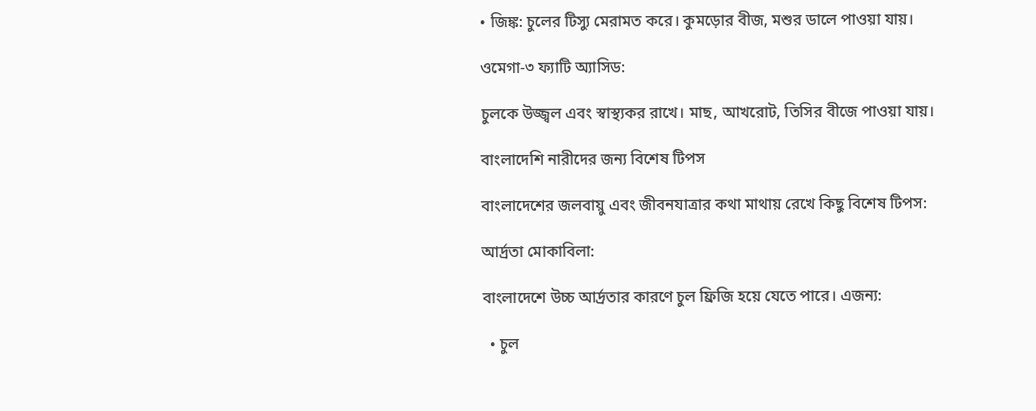• জিঙ্ক: চুলের টিস্যু মেরামত করে। কুমড়োর বীজ, মশুর ডালে পাওয়া যায়।

ওমেগা-৩ ফ্যাটি অ্যাসিড:

চুলকে উজ্জ্বল এবং স্বাস্থ্যকর রাখে। মাছ, আখরোট, তিসির বীজে পাওয়া যায়।

বাংলাদেশি নারীদের জন্য বিশেষ টিপস

বাংলাদেশের জলবায়ু এবং জীবনযাত্রার কথা মাথায় রেখে কিছু বিশেষ টিপস:

আর্দ্রতা মোকাবিলা:

বাংলাদেশে উচ্চ আর্দ্রতার কারণে চুল ফ্রিজি হয়ে যেতে পারে। এজন্য:

  • চুল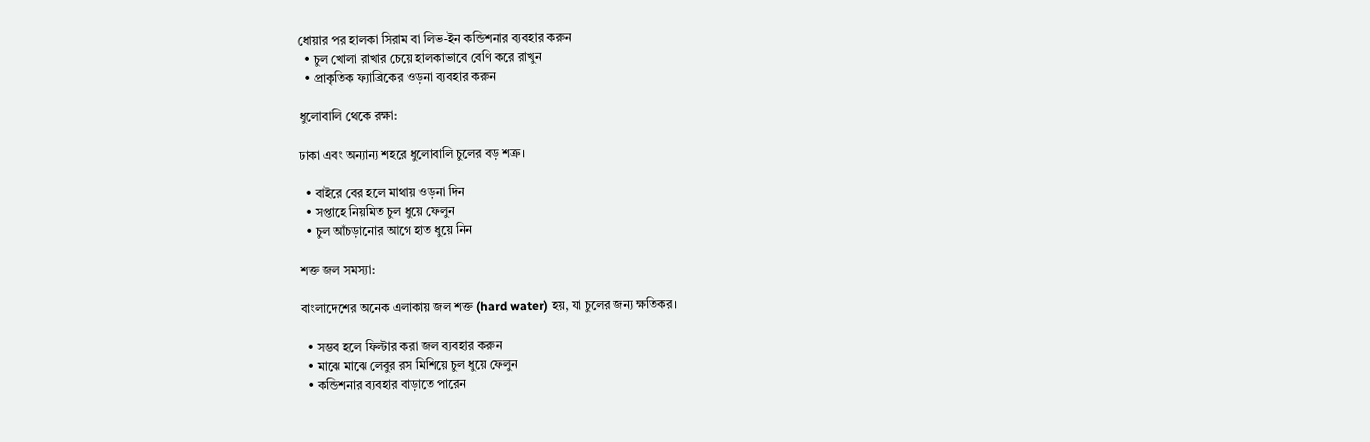ধোয়ার পর হালকা সিরাম বা লিভ-ইন কন্ডিশনার ব্যবহার করুন
  • চুল খোলা রাখার চেয়ে হালকাভাবে বেণি করে রাখুন
  • প্রাকৃতিক ফ্যাব্রিকের ওড়না ব্যবহার করুন

ধুলোবালি থেকে রক্ষা:

ঢাকা এবং অন্যান্য শহরে ধুলোবালি চুলের বড় শত্রু।

  • বাইরে বের হলে মাথায় ওড়না দিন
  • সপ্তাহে নিয়মিত চুল ধুয়ে ফেলুন
  • চুল আঁচড়ানোর আগে হাত ধুয়ে নিন

শক্ত জল সমস্যা:

বাংলাদেশের অনেক এলাকায় জল শক্ত (hard water) হয়, যা চুলের জন্য ক্ষতিকর।

  • সম্ভব হলে ফিল্টার করা জল ব্যবহার করুন
  • মাঝে মাঝে লেবুর রস মিশিয়ে চুল ধুয়ে ফেলুন
  • কন্ডিশনার ব্যবহার বাড়াতে পারেন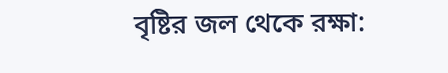বৃষ্টির জল থেকে রক্ষা: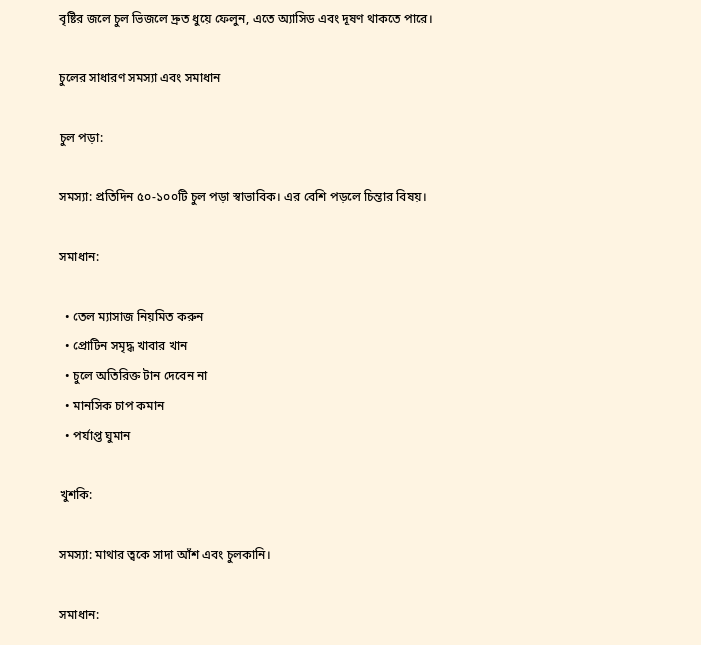বৃষ্টির জলে চুল ভিজলে দ্রুত ধুয়ে ফেলুন, এতে অ্যাসিড এবং দূষণ থাকতে পারে।

চুলের সাধারণ সমস্যা এবং সমাধান

চুল পড়া:

সমস্যা: প্রতিদিন ৫০-১০০টি চুল পড়া স্বাভাবিক। এর বেশি পড়লে চিন্তার বিষয়।

সমাধান:

  • তেল ম্যাসাজ নিয়মিত করুন
  • প্রোটিন সমৃদ্ধ খাবার খান
  • চুলে অতিরিক্ত টান দেবেন না
  • মানসিক চাপ কমান
  • পর্যাপ্ত ঘুমান

খুশকি:

সমস্যা: মাথার ত্বকে সাদা আঁশ এবং চুলকানি।

সমাধান: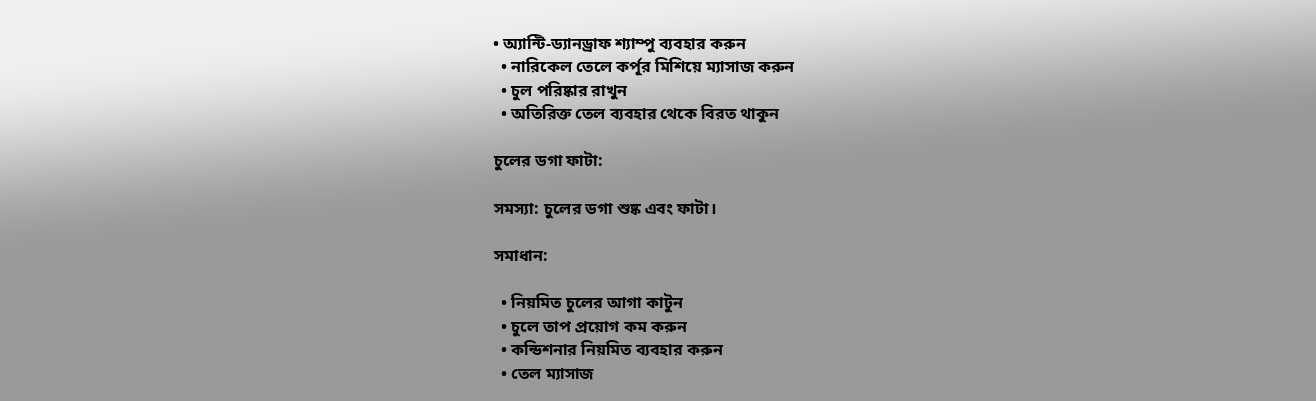• অ্যান্টি-ড্যানড্রাফ শ্যাম্পু ব্যবহার করুন
  • নারিকেল তেলে কর্পূর মিশিয়ে ম্যাসাজ করুন
  • চুল পরিষ্কার রাখুন
  • অতিরিক্ত তেল ব্যবহার থেকে বিরত থাকুন

চুলের ডগা ফাটা:

সমস্যা: চুলের ডগা শুষ্ক এবং ফাটা।

সমাধান:

  • নিয়মিত চুলের আগা কাটুন
  • চুলে তাপ প্রয়োগ কম করুন
  • কন্ডিশনার নিয়মিত ব্যবহার করুন
  • তেল ম্যাসাজ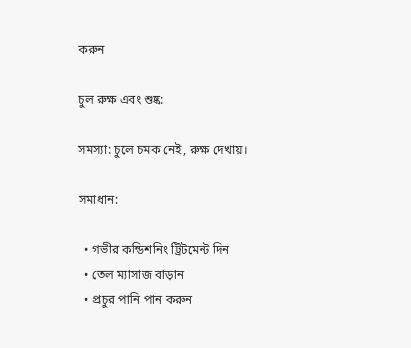করুন

চুল রুক্ষ এবং শুষ্ক:

সমস্যা: চুলে চমক নেই, রুক্ষ দেখায়।

সমাধান:

  • গভীর কন্ডিশনিং ট্রিটমেন্ট দিন
  • তেল ম্যাসাজ বাড়ান
  • প্রচুর পানি পান করুন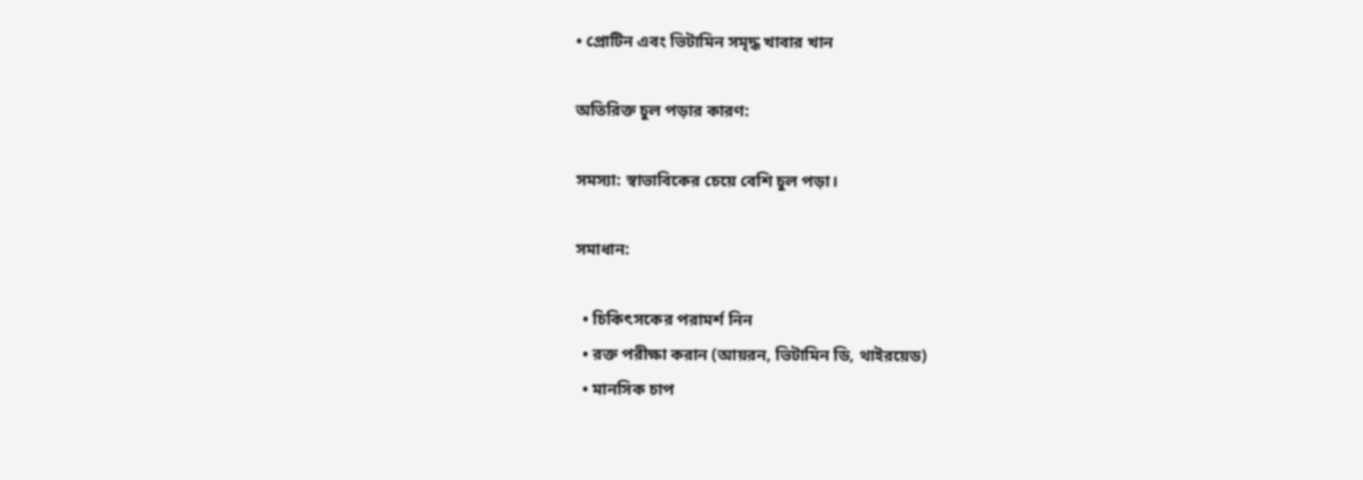• প্রোটিন এবং ভিটামিন সমৃদ্ধ খাবার খান

অতিরিক্ত চুল পড়ার কারণ:

সমস্যা: স্বাভাবিকের চেয়ে বেশি চুল পড়া।

সমাধান:

  • চিকিৎসকের পরামর্শ নিন
  • রক্ত পরীক্ষা করান (আয়রন, ভিটামিন ডি, থাইরয়েড)
  • মানসিক চাপ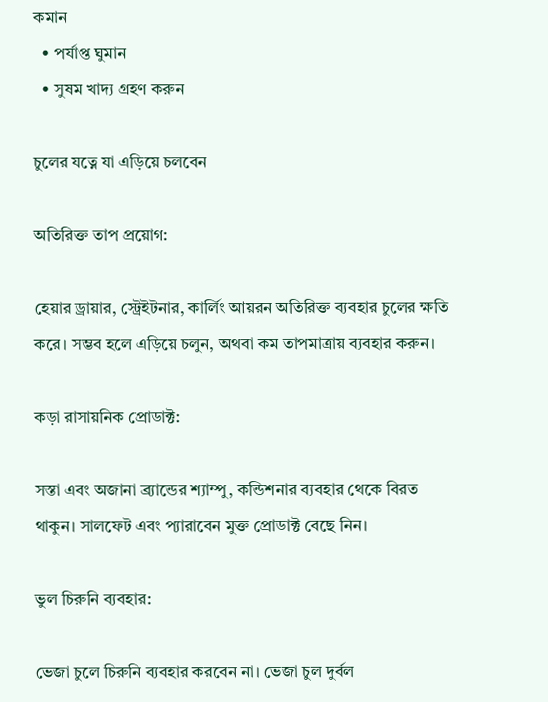কমান
  • পর্যাপ্ত ঘুমান
  • সুষম খাদ্য গ্রহণ করুন

চুলের যত্নে যা এড়িয়ে চলবেন

অতিরিক্ত তাপ প্রয়োগ:

হেয়ার ড্রায়ার, স্ট্রেইটনার, কার্লিং আয়রন অতিরিক্ত ব্যবহার চুলের ক্ষতি করে। সম্ভব হলে এড়িয়ে চলুন, অথবা কম তাপমাত্রায় ব্যবহার করুন।

কড়া রাসায়নিক প্রোডাক্ট:

সস্তা এবং অজানা ব্র্যান্ডের শ্যাম্পু, কন্ডিশনার ব্যবহার থেকে বিরত থাকুন। সালফেট এবং প্যারাবেন মুক্ত প্রোডাক্ট বেছে নিন।

ভুল চিরুনি ব্যবহার:

ভেজা চুলে চিরুনি ব্যবহার করবেন না। ভেজা চুল দুর্বল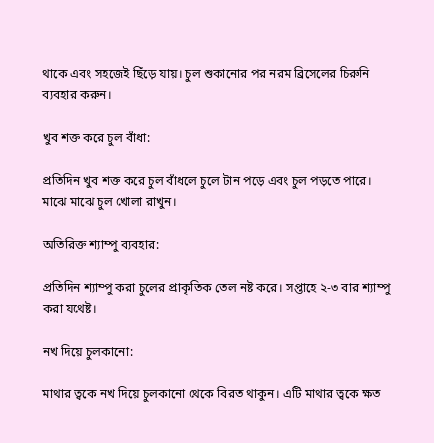থাকে এবং সহজেই ছিঁড়ে যায়। চুল শুকানোর পর নরম ব্রিসেলের চিরুনি ব্যবহার করুন।

খুব শক্ত করে চুল বাঁধা:

প্রতিদিন খুব শক্ত করে চুল বাঁধলে চুলে টান পড়ে এবং চুল পড়তে পারে। মাঝে মাঝে চুল খোলা রাখুন।

অতিরিক্ত শ্যাম্পু ব্যবহার:

প্রতিদিন শ্যাম্পু করা চুলের প্রাকৃতিক তেল নষ্ট করে। সপ্তাহে ২-৩ বার শ্যাম্পু করা যথেষ্ট।

নখ দিয়ে চুলকানো:

মাথার ত্বকে নখ দিয়ে চুলকানো থেকে বিরত থাকুন। এটি মাথার ত্বকে ক্ষত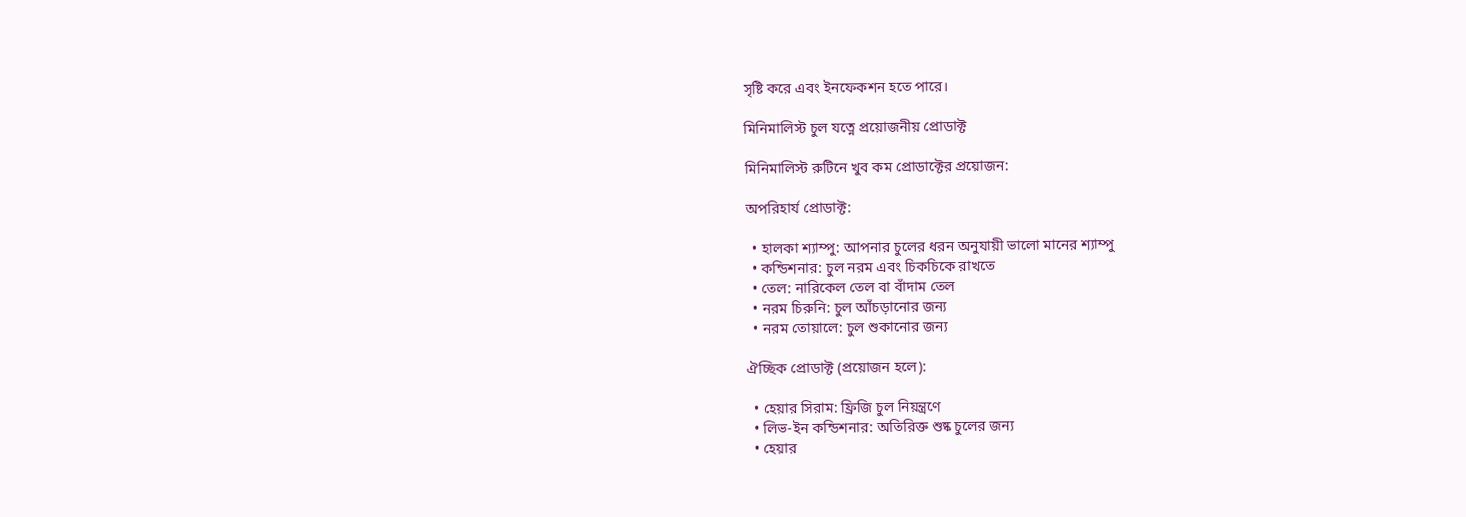সৃষ্টি করে এবং ইনফেকশন হতে পারে।

মিনিমালিস্ট চুল যত্নে প্রয়োজনীয় প্রোডাক্ট

মিনিমালিস্ট রুটিনে খুব কম প্রোডাক্টের প্রয়োজন:

অপরিহার্য প্রোডাক্ট:

  • হালকা শ্যাম্পু: আপনার চুলের ধরন অনুযায়ী ভালো মানের শ্যাম্পু
  • কন্ডিশনার: চুল নরম এবং চিকচিকে রাখতে
  • তেল: নারিকেল তেল বা বাঁদাম তেল
  • নরম চিরুনি: চুল আঁচড়ানোর জন্য
  • নরম তোয়ালে: চুল শুকানোর জন্য

ঐচ্ছিক প্রোডাক্ট (প্রয়োজন হলে):

  • হেয়ার সিরাম: ফ্রিজি চুল নিয়ন্ত্রণে
  • লিভ-ইন কন্ডিশনার: অতিরিক্ত শুষ্ক চুলের জন্য
  • হেয়ার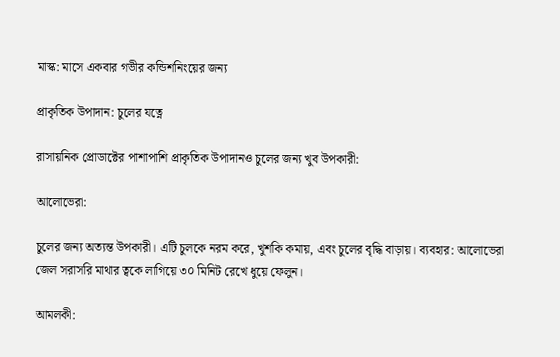মাস্ক: মাসে একবার গভীর কন্ডিশনিংয়ের জন্য

প্রাকৃতিক উপাদান: চুলের যত্নে

রাসায়নিক প্রোডাক্টের পাশাপাশি প্রাকৃতিক উপাদানও চুলের জন্য খুব উপকারী:

আলোভেরা:

চুলের জন্য অত্যন্ত উপকারী। এটি চুলকে নরম করে, খুশকি কমায়, এবং চুলের বৃদ্ধি বাড়ায়। ব্যবহার: আলোভেরা জেল সরাসরি মাথার ত্বকে লাগিয়ে ৩০ মিনিট রেখে ধুয়ে ফেলুন।

আমলকী: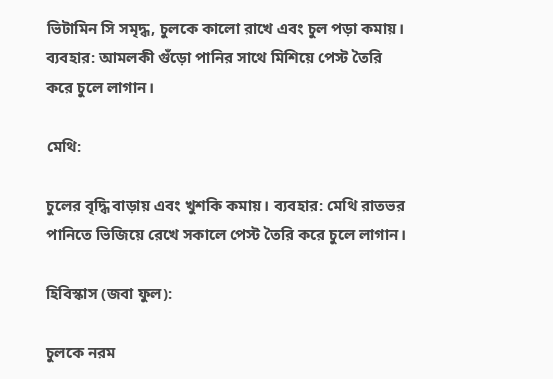ভিটামিন সি সমৃদ্ধ, চুলকে কালো রাখে এবং চুল পড়া কমায়। ব্যবহার: আমলকী গুঁড়ো পানির সাথে মিশিয়ে পেস্ট তৈরি করে চুলে লাগান।

মেথি:

চুলের বৃদ্ধি বাড়ায় এবং খুশকি কমায়। ব্যবহার: মেথি রাতভর পানিতে ভিজিয়ে রেখে সকালে পেস্ট তৈরি করে চুলে লাগান।

হিবিস্কাস (জবা ফুল):

চুলকে নরম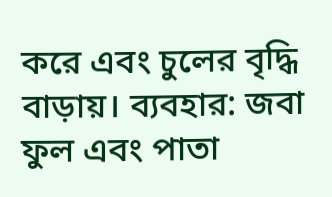করে এবং চুলের বৃদ্ধি বাড়ায়। ব্যবহার: জবা ফুল এবং পাতা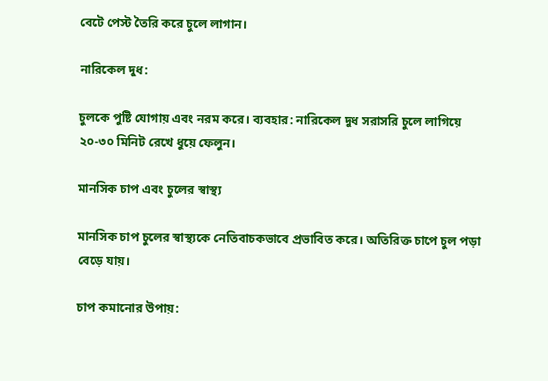বেটে পেস্ট তৈরি করে চুলে লাগান।

নারিকেল দুধ:

চুলকে পুষ্টি যোগায় এবং নরম করে। ব্যবহার: নারিকেল দুধ সরাসরি চুলে লাগিয়ে ২০-৩০ মিনিট রেখে ধুয়ে ফেলুন।

মানসিক চাপ এবং চুলের স্বাস্থ্য

মানসিক চাপ চুলের স্বাস্থ্যকে নেতিবাচকভাবে প্রভাবিত করে। অতিরিক্ত চাপে চুল পড়া বেড়ে যায়।

চাপ কমানোর উপায়: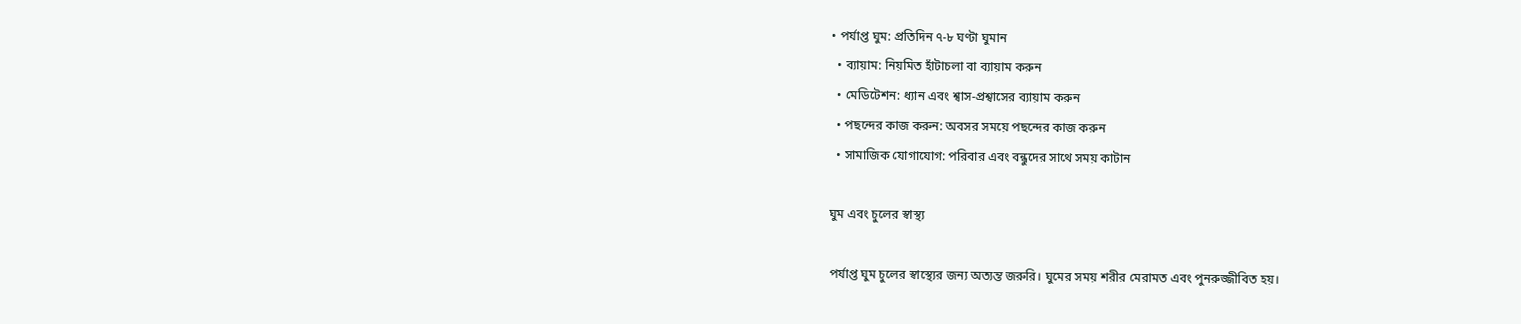• পর্যাপ্ত ঘুম: প্রতিদিন ৭-৮ ঘণ্টা ঘুমান
  • ব্যায়াম: নিয়মিত হাঁটাচলা বা ব্যায়াম করুন
  • মেডিটেশন: ধ্যান এবং শ্বাস-প্রশ্বাসের ব্যায়াম করুন
  • পছন্দের কাজ করুন: অবসর সময়ে পছন্দের কাজ করুন
  • সামাজিক যোগাযোগ: পরিবার এবং বন্ধুদের সাথে সময় কাটান

ঘুম এবং চুলের স্বাস্থ্য

পর্যাপ্ত ঘুম চুলের স্বাস্থ্যের জন্য অত্যন্ত জরুরি। ঘুমের সময় শরীর মেরামত এবং পুনরুজ্জীবিত হয়।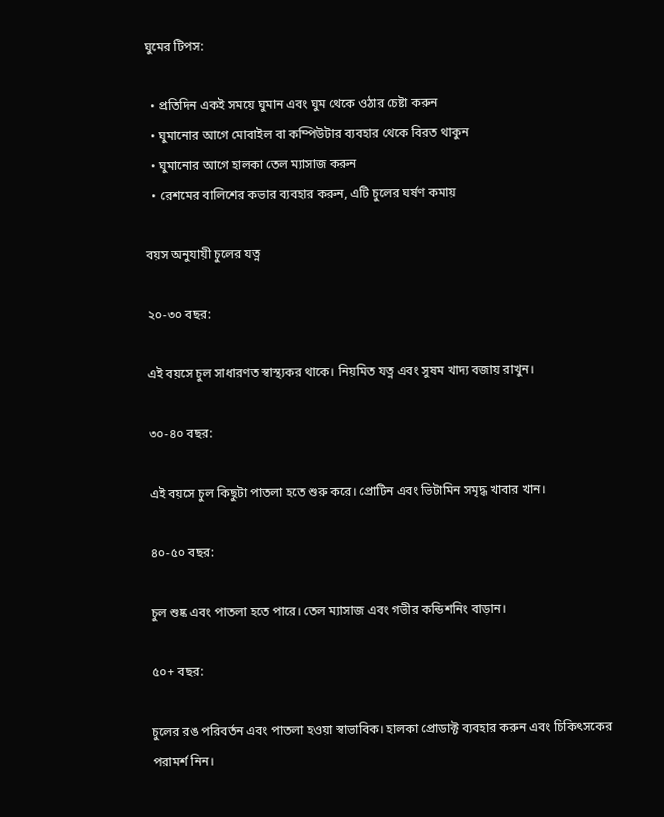ঘুমের টিপস:

  • প্রতিদিন একই সময়ে ঘুমান এবং ঘুম থেকে ওঠার চেষ্টা করুন
  • ঘুমানোর আগে মোবাইল বা কম্পিউটার ব্যবহার থেকে বিরত থাকুন
  • ঘুমানোর আগে হালকা তেল ম্যাসাজ করুন
  • রেশমের বালিশের কভার ব্যবহার করুন, এটি চুলের ঘর্ষণ কমায়

বয়স অনুযায়ী চুলের যত্ন

২০-৩০ বছর:

এই বয়সে চুল সাধারণত স্বাস্থ্যকর থাকে। নিয়মিত যত্ন এবং সুষম খাদ্য বজায় রাখুন।

৩০-৪০ বছর:

এই বয়সে চুল কিছুটা পাতলা হতে শুরু করে। প্রোটিন এবং ভিটামিন সমৃদ্ধ খাবার খান।

৪০-৫০ বছর:

চুল শুষ্ক এবং পাতলা হতে পারে। তেল ম্যাসাজ এবং গভীর কন্ডিশনিং বাড়ান।

৫০+ বছর:

চুলের রঙ পরিবর্তন এবং পাতলা হওয়া স্বাভাবিক। হালকা প্রোডাক্ট ব্যবহার করুন এবং চিকিৎসকের পরামর্শ নিন।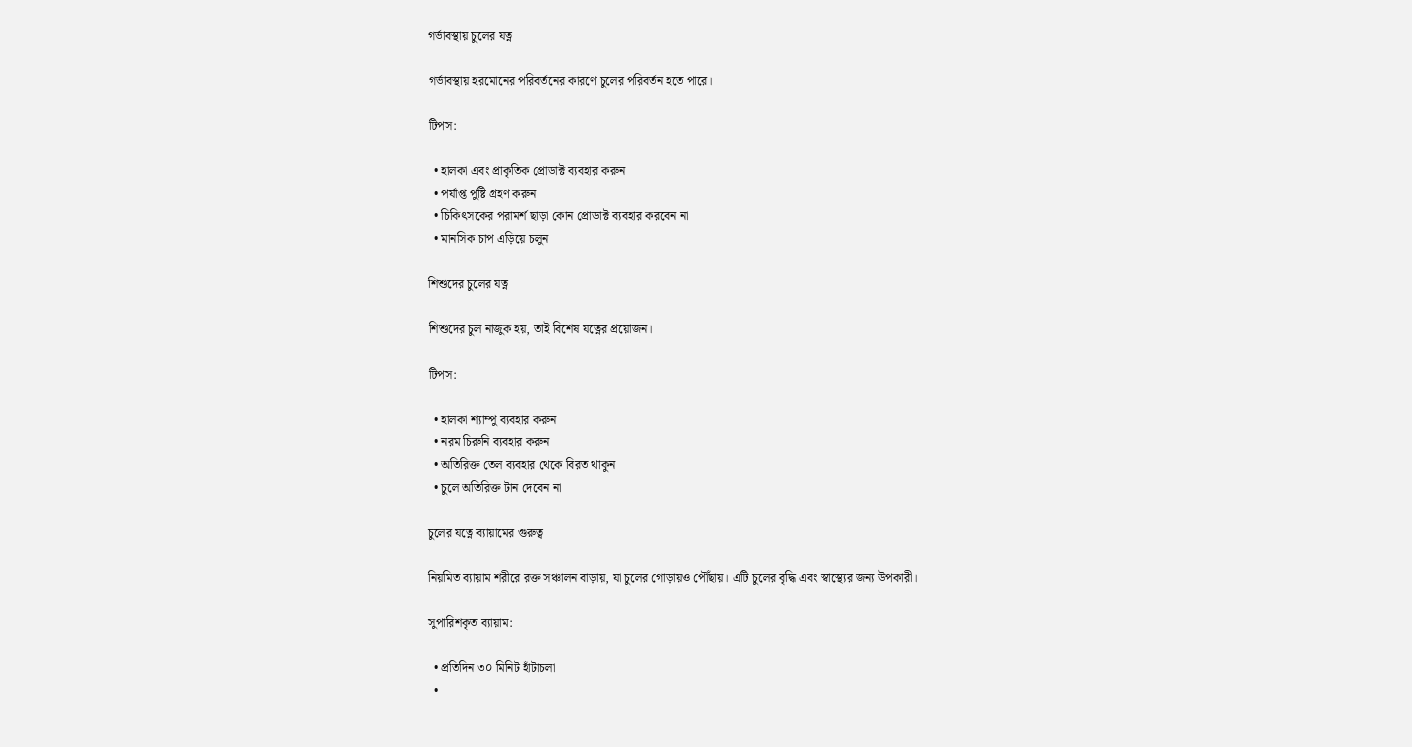গর্ভাবস্থায় চুলের যত্ন

গর্ভাবস্থায় হরমোনের পরিবর্তনের কারণে চুলের পরিবর্তন হতে পারে।

টিপস:

  • হালকা এবং প্রাকৃতিক প্রোডাক্ট ব্যবহার করুন
  • পর্যাপ্ত পুষ্টি গ্রহণ করুন
  • চিকিৎসকের পরামর্শ ছাড়া কোন প্রোডাক্ট ব্যবহার করবেন না
  • মানসিক চাপ এড়িয়ে চলুন

শিশুদের চুলের যত্ন

শিশুদের চুল নাজুক হয়, তাই বিশেষ যত্নের প্রয়োজন।

টিপস:

  • হালকা শ্যাম্পু ব্যবহার করুন
  • নরম চিরুনি ব্যবহার করুন
  • অতিরিক্ত তেল ব্যবহার থেকে বিরত থাকুন
  • চুলে অতিরিক্ত টান দেবেন না

চুলের যত্নে ব্যায়ামের গুরুত্ব

নিয়মিত ব্যায়াম শরীরে রক্ত সঞ্চালন বাড়ায়, যা চুলের গোড়ায়ও পৌঁছায়। এটি চুলের বৃদ্ধি এবং স্বাস্থ্যের জন্য উপকারী।

সুপারিশকৃত ব্যায়াম:

  • প্রতিদিন ৩০ মিনিট হাঁটাচলা
  •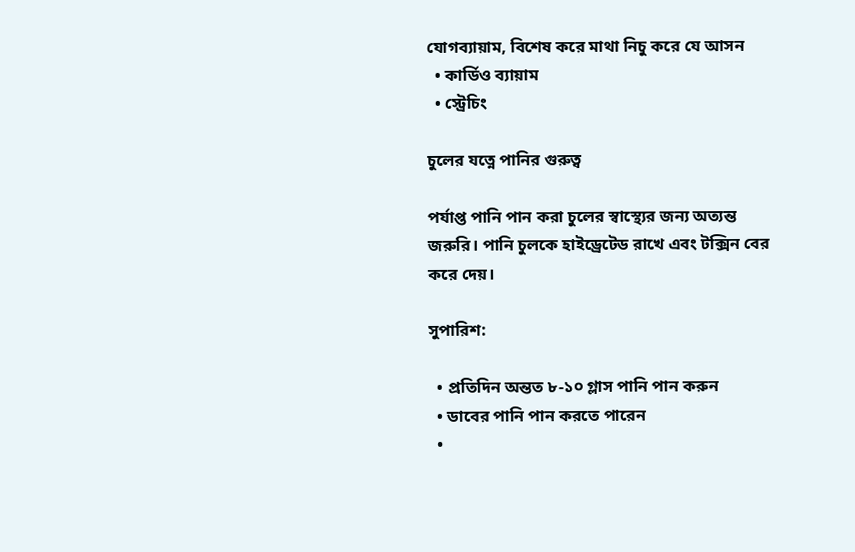যোগব্যায়াম, বিশেষ করে মাথা নিচু করে যে আসন
  • কার্ডিও ব্যায়াম
  • স্ট্রেচিং

চুলের যত্নে পানির গুরুত্ব

পর্যাপ্ত পানি পান করা চুলের স্বাস্থ্যের জন্য অত্যন্ত জরুরি। পানি চুলকে হাইড্রেটেড রাখে এবং টক্সিন বের করে দেয়।

সুপারিশ:

  • প্রতিদিন অন্তত ৮-১০ গ্লাস পানি পান করুন
  • ডাবের পানি পান করতে পারেন
  •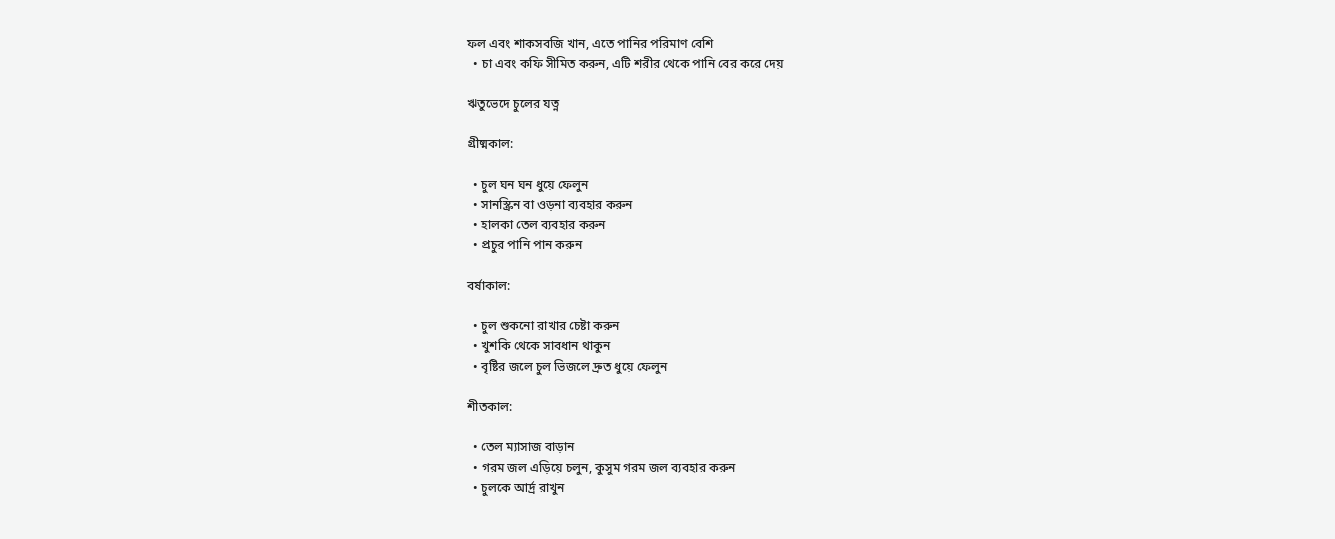ফল এবং শাকসবজি খান, এতে পানির পরিমাণ বেশি
  • চা এবং কফি সীমিত করুন, এটি শরীর থেকে পানি বের করে দেয়

ঋতুভেদে চুলের যত্ন

গ্রীষ্মকাল:

  • চুল ঘন ঘন ধুয়ে ফেলুন
  • সানস্ক্রিন বা ওড়না ব্যবহার করুন
  • হালকা তেল ব্যবহার করুন
  • প্রচুর পানি পান করুন

বর্ষাকাল:

  • চুল শুকনো রাখার চেষ্টা করুন
  • খুশকি থেকে সাবধান থাকুন
  • বৃষ্টির জলে চুল ভিজলে দ্রুত ধুয়ে ফেলুন

শীতকাল:

  • তেল ম্যাসাজ বাড়ান
  • গরম জল এড়িয়ে চলুন, কুসুম গরম জল ব্যবহার করুন
  • চুলকে আর্দ্র রাখুন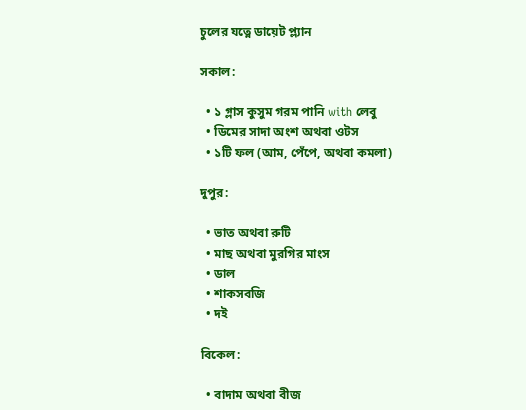চুলের যত্নে ডায়েট প্ল্যান

সকাল:

  • ১ গ্লাস কুসুম গরম পানি with লেবু
  • ডিমের সাদা অংশ অথবা ওটস
  • ১টি ফল (আম, পেঁপে, অথবা কমলা)

দুপুর:

  • ভাত অথবা রুটি
  • মাছ অথবা মুরগির মাংস
  • ডাল
  • শাকসবজি
  • দই

বিকেল:

  • বাদাম অথবা বীজ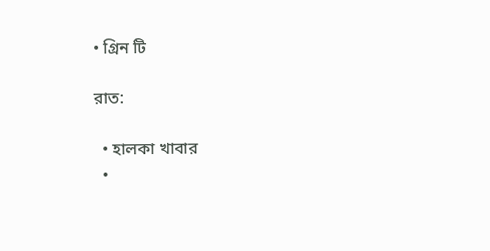• গ্রিন টি

রাত:

  • হালকা খাবার
  •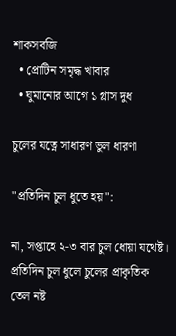শাকসবজি
  • প্রোটিন সমৃদ্ধ খাবার
  • ঘুমানোর আগে ১ গ্লাস দুধ

চুলের যত্নে সাধারণ ভুল ধারণা

"প্রতিদিন চুল ধুতে হয়":

না, সপ্তাহে ২-৩ বার চুল ধোয়া যথেষ্ট। প্রতিদিন চুল ধুলে চুলের প্রাকৃতিক তেল নষ্ট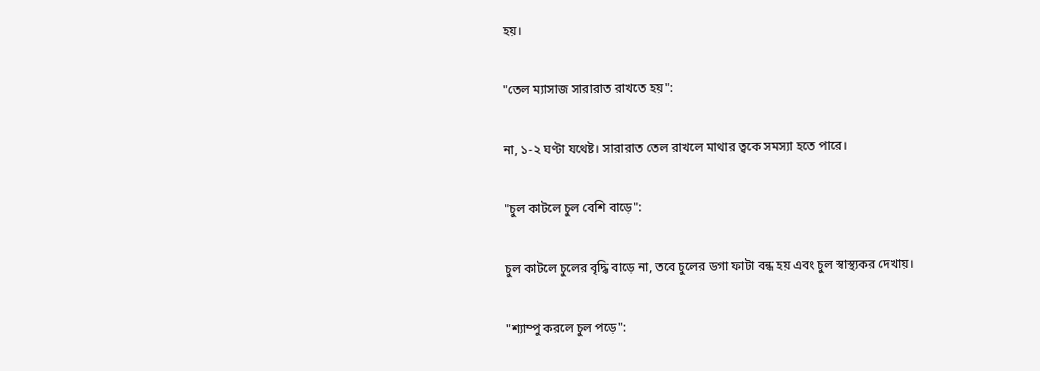হয়।

"তেল ম্যাসাজ সারারাত রাখতে হয়":

না, ১-২ ঘণ্টা যথেষ্ট। সারারাত তেল রাখলে মাথার ত্বকে সমস্যা হতে পারে।

"চুল কাটলে চুল বেশি বাড়ে":

চুল কাটলে চুলের বৃদ্ধি বাড়ে না, তবে চুলের ডগা ফাটা বন্ধ হয় এবং চুল স্বাস্থ্যকর দেখায়।

"শ্যাম্পু করলে চুল পড়ে":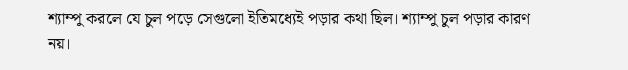শ্যাম্পু করলে যে চুল পড়ে সেগুলো ইতিমধ্যেই পড়ার কথা ছিল। শ্যাম্পু চুল পড়ার কারণ নয়।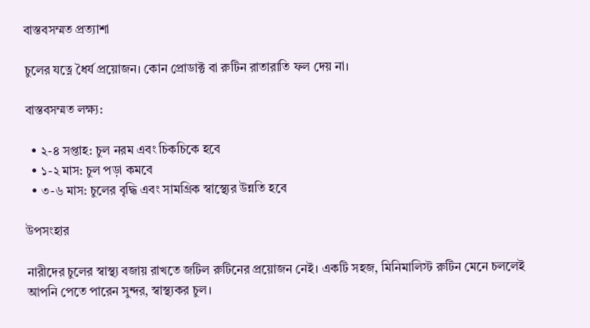বাস্তবসম্মত প্রত্যাশা

চুলের যত্নে ধৈর্য প্রয়োজন। কোন প্রোডাক্ট বা রুটিন রাতারাতি ফল দেয় না।

বাস্তবসম্মত লক্ষ্য:

  • ২-৪ সপ্তাহ: চুল নরম এবং চিকচিকে হবে
  • ১-২ মাস: চুল পড়া কমবে
  • ৩-৬ মাস: চুলের বৃদ্ধি এবং সামগ্রিক স্বাস্থ্যের উন্নতি হবে

উপসংহার

নারীদের চুলের স্বাস্থ্য বজায় রাখতে জটিল রুটিনের প্রয়োজন নেই। একটি সহজ, মিনিমালিস্ট রুটিন মেনে চললেই আপনি পেতে পারেন সুন্দর, স্বাস্থ্যকর চুল।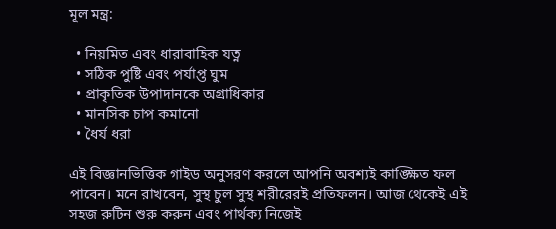মূল মন্ত্র:

  • নিয়মিত এবং ধারাবাহিক যত্ন
  • সঠিক পুষ্টি এবং পর্যাপ্ত ঘুম
  • প্রাকৃতিক উপাদানকে অগ্রাধিকার
  • মানসিক চাপ কমানো
  • ধৈর্য ধরা

এই বিজ্ঞানভিত্তিক গাইড অনুসরণ করলে আপনি অবশ্যই কাঙ্ক্ষিত ফল পাবেন। মনে রাখবেন, সুস্থ চুল সুস্থ শরীরেরই প্রতিফলন। আজ থেকেই এই সহজ রুটিন শুরু করুন এবং পার্থক্য নিজেই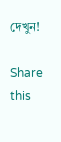দেখুন!

Share this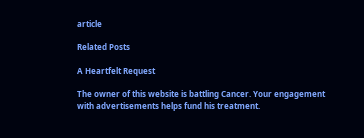article

Related Posts

A Heartfelt Request

The owner of this website is battling Cancer. Your engagement with advertisements helps fund his treatment.